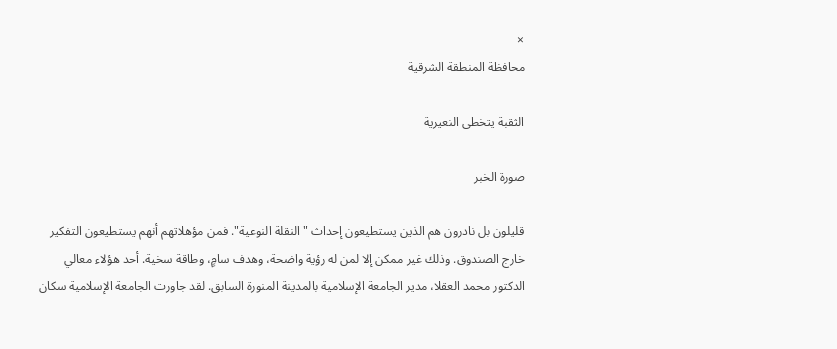×
محافظة المنطقة الشرقية

الثقبة يتخطى النعيرية

صورة الخبر

قليلون بل نادرون هم الذين يستطيعون إحداث "النقلة النوعية". فمن مؤهلاتهم أنهم يستطيعون التفكير خارج الصندوق. وذلك غير ممكن إلا لمن له رؤية واضحة، وهدف سامٍ، وطاقة سخية. أحد هؤلاء معالي الدكتور محمد العقلا، مدير الجامعة الإسلامية بالمدينة المنورة السابق. لقد جاورت الجامعة الإسلامية سكان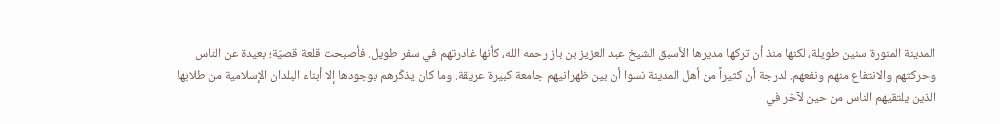المدينة المنورة سنين طويلة، لكنها منذ أن تركها مديرها الأسبق الشيخ عبد العزيز بن باز رحمه الله، كأنها غادرتهم في سفر طويل. فأصبحت قلعة قصيّة؛ بعيدة عن الناس وحركتهم والانتفاع منهم ونفعهم. لدرجة أن كثيراً من أهل المدينة نسوا أن بين ظهرانيهم جامعة كبيرة عريقة. وما كان يذكّرهم بوجودها إلا أبناء البلدان الإسلامية من طلابها الذين يلتقيهم الناس من حين لآخر في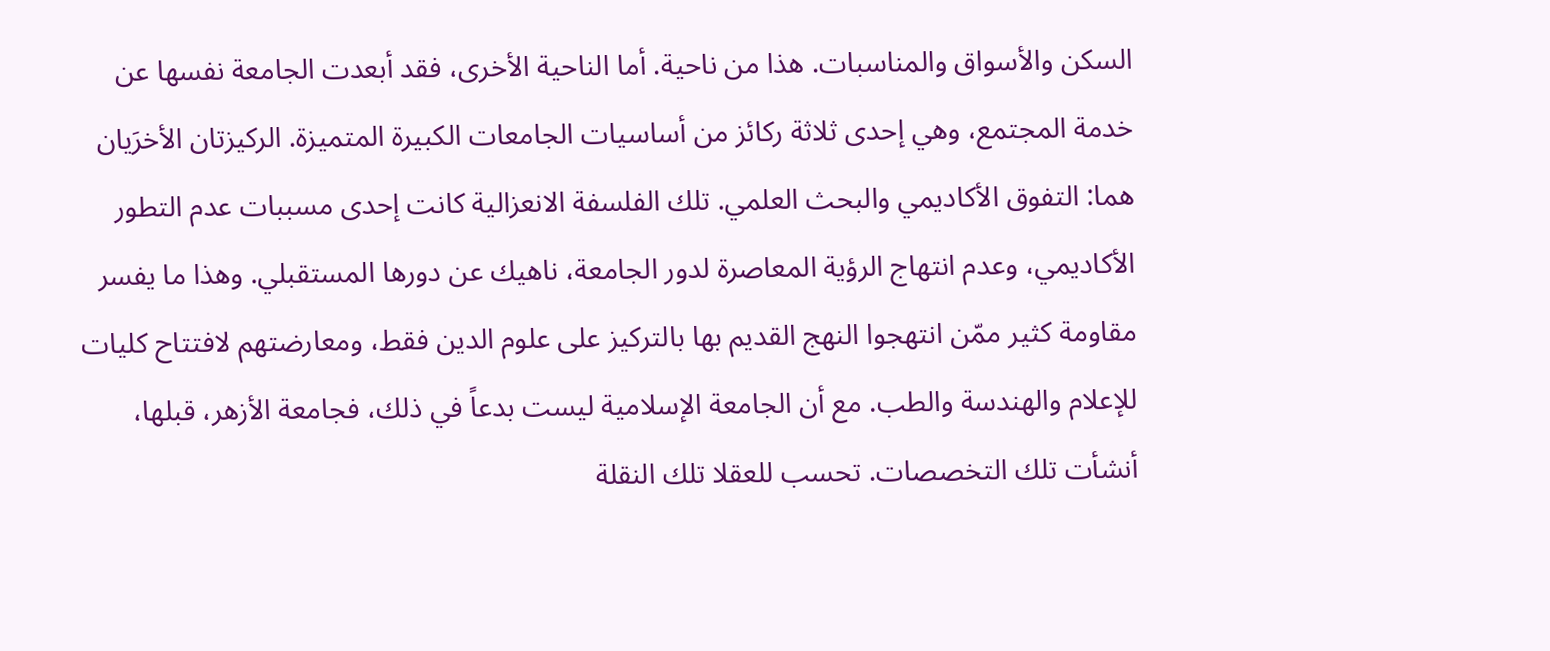السكن والأسواق والمناسبات. هذا من ناحية. أما الناحية الأخرى، فقد أبعدت الجامعة نفسها عن خدمة المجتمع، وهي إحدى ثلاثة ركائز من أساسيات الجامعات الكبيرة المتميزة. الركيزتان الأخرَيان هما: التفوق الأكاديمي والبحث العلمي. تلك الفلسفة الانعزالية كانت إحدى مسببات عدم التطور الأكاديمي، وعدم انتهاج الرؤية المعاصرة لدور الجامعة، ناهيك عن دورها المستقبلي. وهذا ما يفسر مقاومة كثير ممّن انتهجوا النهج القديم بها بالتركيز على علوم الدين فقط، ومعارضتهم لافتتاح كليات للإعلام والهندسة والطب. مع أن الجامعة الإسلامية ليست بدعاً في ذلك، فجامعة الأزهر، قبلها، أنشأت تلك التخصصات. تحسب للعقلا تلك النقلة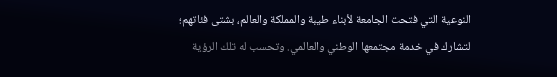النوعية التي فتحت الجامعة لأبناء طيبة والمملكة والعالم، بشتى فئاتهم؛ لتشارك في خدمة مجتمعها الوطني والعالمي. وتحسب له تلك الرؤية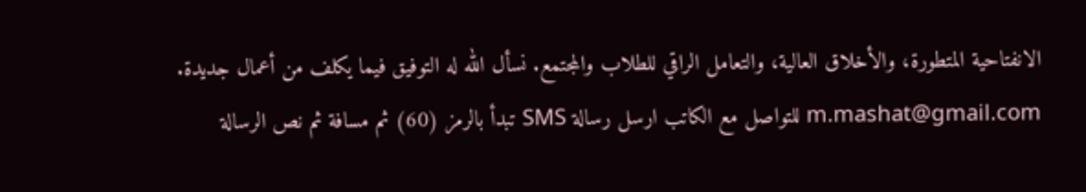الانفتاحية المتطورة، والأخلاق العالية، والتعامل الراقي للطلاب والمجتمع. نسأل الله له التوفيق فيما يكلف من أعمال جديدة. m.mashat@gmail.com للتواصل مع الكاتب ارسل رسالة SMS تبدأ بالرمز (60) ثم مسافة ثم نص الرسالة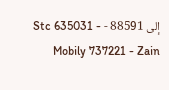إلى 88591 - Stc 635031 - Mobily 737221 - Zain